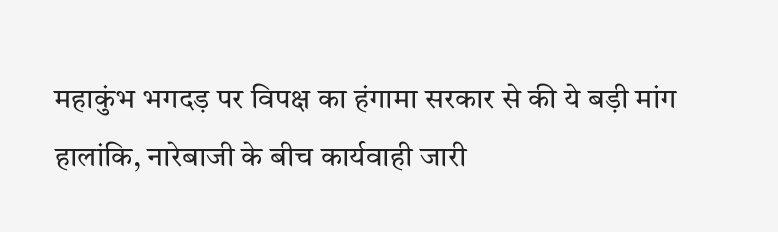महाकुंभ भगदड़ पर विपक्ष का हंगामा सरकार से की ये बड़ी मांग
हालांकि, नारेबाजी के बीच कार्यवाही जारी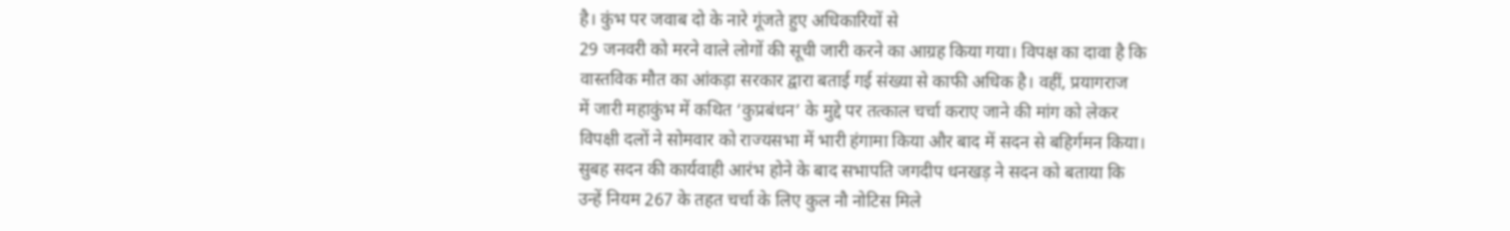है। कुंभ पर जवाब दो के नारे गूंजते हुए अधिकारियों से
29 जनवरी को मरने वाले लोगों की सूची जारी करने का आग्रह किया गया। विपक्ष का दावा है कि
वास्तविक मौत का आंकड़ा सरकार द्वारा बताई गई संख्या से काफी अधिक है। वहीं, प्रयागराज
में जारी महाकुंभ में कथित ‘कुप्रबंधन’ के मुद्दे पर तत्काल चर्चा कराए जाने की मांग को लेकर
विपक्षी दलों ने सोमवार को राज्यसभा में भारी हंगामा किया और बाद में सदन से बहिर्गमन किया।
सुबह सदन की कार्यवाही आरंभ होने के बाद सभापति जगदीप धनखड़ ने सदन को बताया कि
उन्हें नियम 267 के तहत चर्चा के लिए कुल नौ नोटिस मिले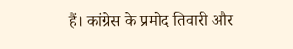हैं। कांग्रेस के प्रमोद तिवारी और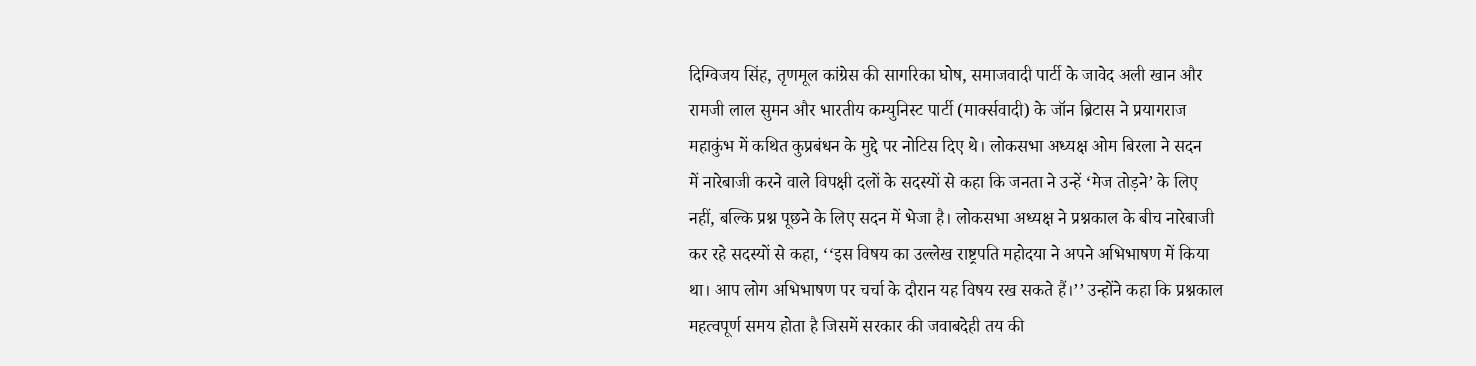दिग्विजय सिंह, तृणमूल कांग्रेस की सागरिका घोष, समाजवादी पार्टी के जावेद अली खान और
रामजी लाल सुमन और भारतीय कम्युनिस्ट पार्टी (मार्क्सवादी) के जॉन ब्रिटास ने प्रयागराज
महाकुंभ में कथित कुप्रबंधन के मुद्दे पर नोटिस दिए थे। लोकसभा अध्यक्ष ओम बिरला ने सदन
में नारेबाजी करने वाले विपक्षी दलों के सदस्यों से कहा कि जनता ने उन्हें ‘मेज तोड़ने’ के लिए
नहीं, बल्कि प्रश्न पूछने के लिए सदन में भेजा है। लोकसभा अध्यक्ष ने प्रश्नकाल के बीच नारेबाजी
कर रहे सदस्यों से कहा, ‘‘इस विषय का उल्लेख राष्ट्रपति महोदया ने अपने अभिभाषण में किया
था। आप लोग अभिभाषण पर चर्चा के दौरान यह विषय रख सकते हैं।’’ उन्होंने कहा कि प्रश्नकाल
महत्वपूर्ण समय होता है जिसमें सरकार की जवाबदेही तय की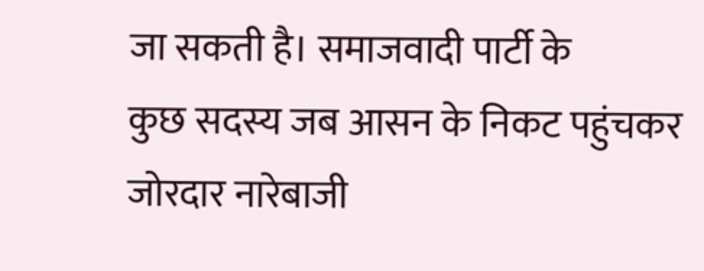जा सकती है। समाजवादी पार्टी के
कुछ सदस्य जब आसन के निकट पहुंचकर जोरदार नारेबाजी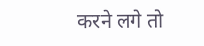करने लगे तो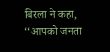बिरला ने कहा,
‘‘आपको जनता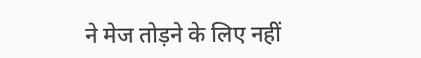ने मेज तोड़ने के लिए नहीं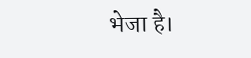भेजा है।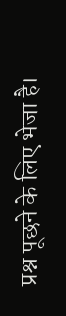प्रश्न पूछने के लिए भेजा है।